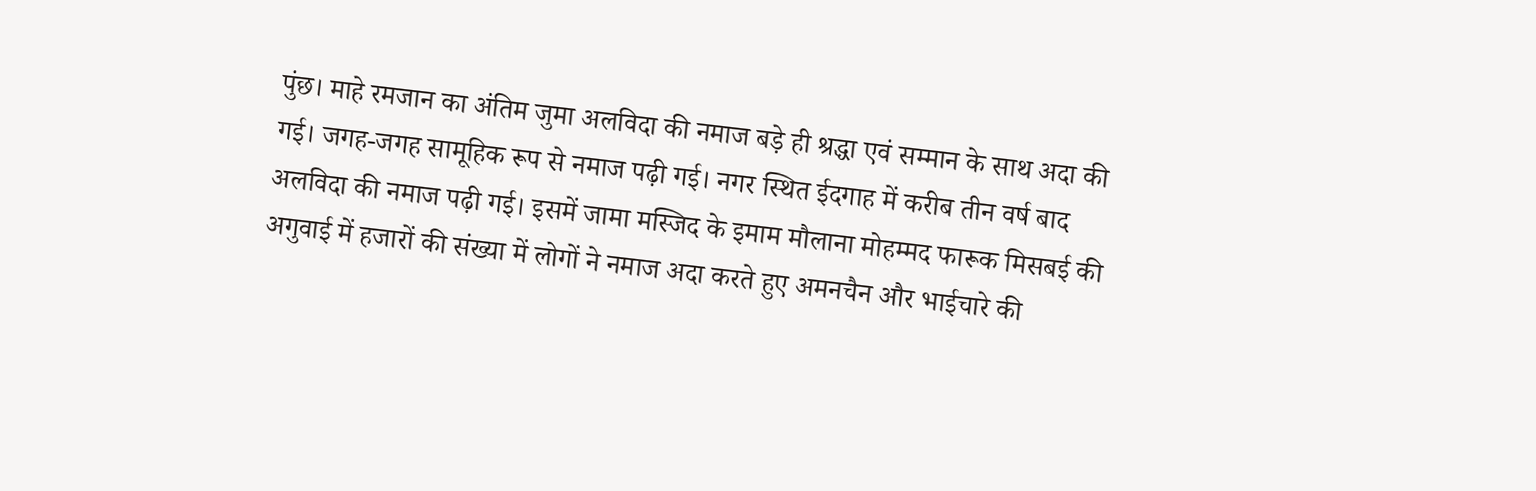पुंछ। माहे रमजान का अंतिम जुमा अलविदा की नमाज बड़े ही श्रद्धा एवं सम्मान के साथ अदा की गई। जगह-जगह सामूहिक रूप से नमाज पढ़ी गई। नगर स्थित ईदगाह में करीब तीन वर्ष बाद अलविदा की नमाज पढ़ी गई। इसमें जामा मस्जिद के इमाम मौलाना मोहम्मद फारूक मिसबई की अगुवाई में हजारों की संख्या में लोगों ने नमाज अदा करते हुए अमनचैन और भाईचारे की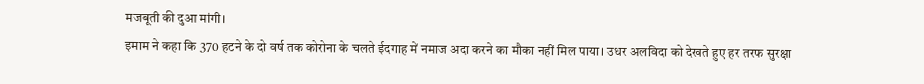मजबूती की दुआ मांगी।
इमाम ने कहा कि 370 हटने के दो वर्ष तक कोरोना के चलते ईदगाह में नमाज अदा करने का मौका नहीं मिल पाया। उधर अलविदा को देखते हुए हर तरफ सुरक्षा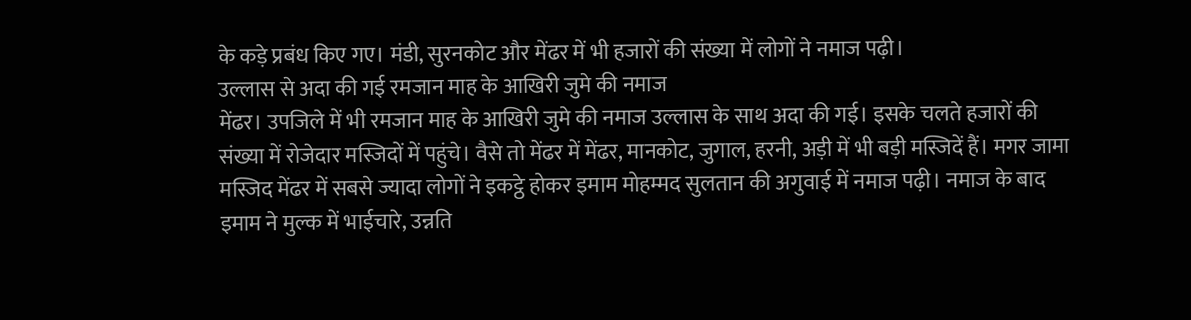के कड़े प्रबंध किए गए। मंडी, सुरनकोट और मेंढर में भी हजारों की संख्या में लोगों ने नमाज पढ़ी।
उल्लास से अदा की गई रमजान माह के आखिरी जुमे की नमाज
मेंढर। उपजिले में भी रमजान माह के आखिरी जुमे की नमाज उल्लास के साथ अदा की गई। इसके चलते हजारों की संख्या में रोजेदार मस्जिदों में पहुंचे। वैसे तो मेंढर में मेंढर, मानकोट, जुगाल, हरनी, अड़ी में भी बड़ी मस्जिदें हैं। मगर जामा मस्जिद मेंढर में सबसे ज्यादा लोगों ने इकट्ठे होकर इमाम मोहम्मद सुलतान की अगुवाई में नमाज पढ़ी। नमाज के बाद इमाम ने मुल्क में भाईचारे, उन्नति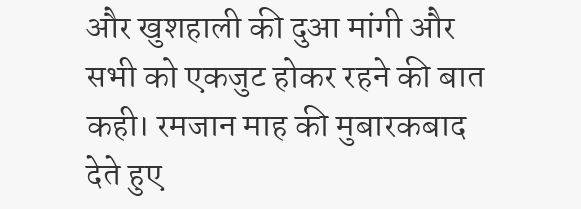और खुशहाली की दुआ मांगी और सभी को एकजुट होकर रहने की बात कही। रमजान माह की मुबारकबाद देते हुए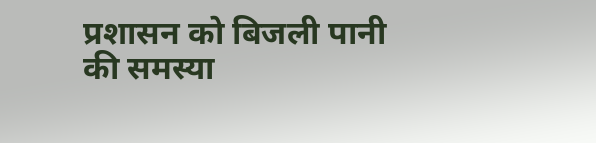प्रशासन को बिजली पानी की समस्या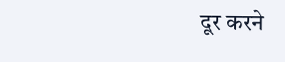दूर करने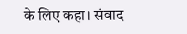के लिए कहा। संवाद